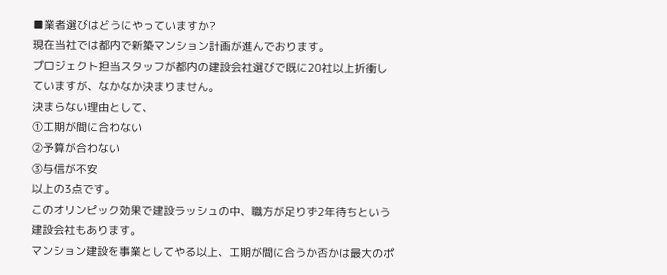■業者選びはどうにやっていますか?
現在当社では都内で新築マンション計画が進んでおります。
プロジェクト担当スタッフが都内の建設会社選びで既に20社以上折衝していますが、なかなか決まりません。
決まらない理由として、
①工期が間に合わない
②予算が合わない
③与信が不安
以上の3点です。
このオリンピック効果で建設ラッシュの中、職方が足りず2年待ちという建設会社もあります。
マンション建設を事業としてやる以上、工期が間に合うか否かは最大のポ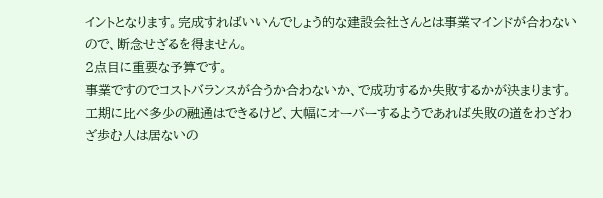イントとなります。完成すればいいんでしょう的な建設会社さんとは事業マインドが合わないので、断念せざるを得ません。
2点目に重要な予算です。
事業ですのでコストバランスが合うか合わないか、で成功するか失敗するかが決まります。工期に比べ多少の融通はできるけど、大幅にオーバーするようであれば失敗の道をわざわざ歩む人は居ないの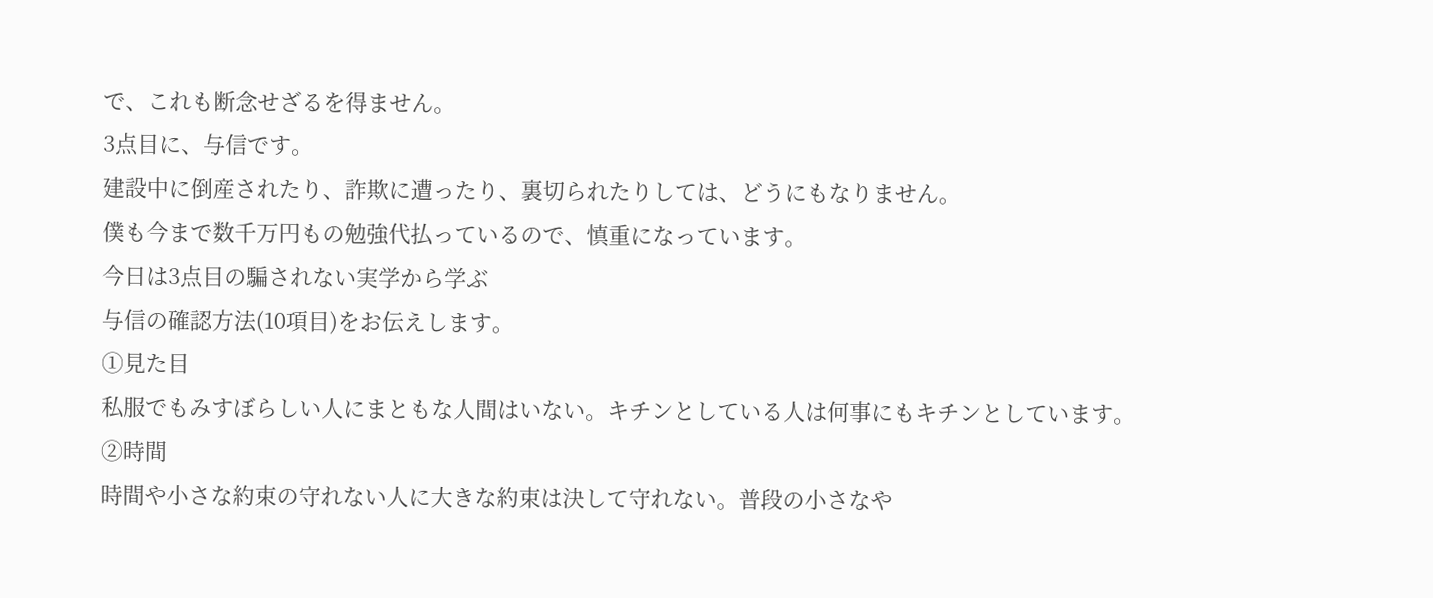で、これも断念せざるを得ません。
3点目に、与信です。
建設中に倒産されたり、詐欺に遭ったり、裏切られたりしては、どうにもなりません。
僕も今まで数千万円もの勉強代払っているので、慎重になっています。
今日は3点目の騙されない実学から学ぶ
与信の確認方法(10項目)をお伝えします。
①見た目
私服でもみすぼらしい人にまともな人間はいない。キチンとしている人は何事にもキチンとしています。
②時間
時間や小さな約束の守れない人に大きな約束は決して守れない。普段の小さなや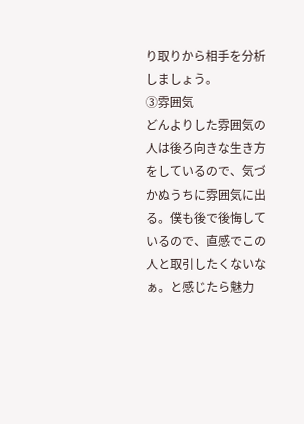り取りから相手を分析しましょう。
③雰囲気
どんよりした雰囲気の人は後ろ向きな生き方をしているので、気づかぬうちに雰囲気に出る。僕も後で後悔しているので、直感でこの人と取引したくないなぁ。と感じたら魅力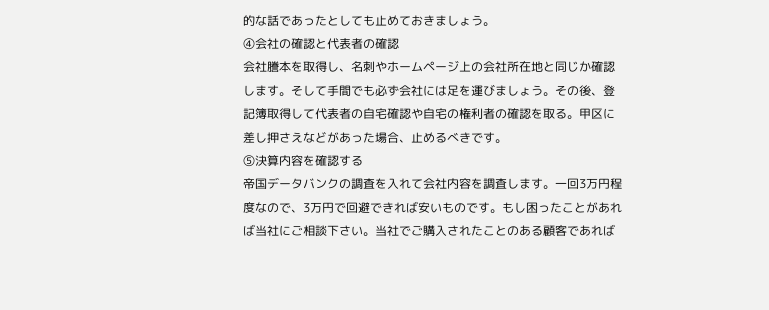的な話であったとしても止めておきましょう。
④会社の確認と代表者の確認
会社謄本を取得し、名刺やホームページ上の会社所在地と同じか確認します。そして手間でも必ず会社には足を運びましょう。その後、登記簿取得して代表者の自宅確認や自宅の権利者の確認を取る。甲区に差し押さえなどがあった場合、止めるべきです。
⑤決算内容を確認する
帝国データバンクの調査を入れて会社内容を調査します。一回3万円程度なので、3万円で回避できれば安いものです。もし困ったことがあれば当社にご相談下さい。当社でご購入されたことのある顧客であれば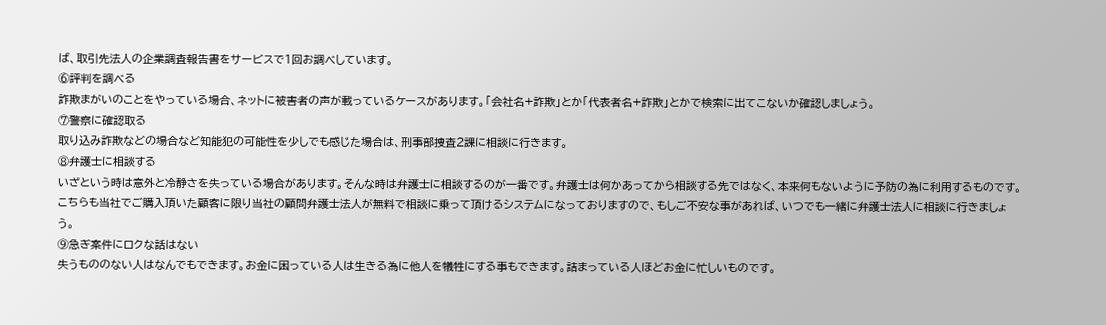ば、取引先法人の企業調査報告書をサービスで1回お調べしています。
⑥評判を調べる
詐欺まがいのことをやっている場合、ネットに被害者の声が載っているケースがあります。「会社名+詐欺」とか「代表者名+詐欺」とかで検索に出てこないか確認しましょう。
⑦警察に確認取る
取り込み詐欺などの場合など知能犯の可能性を少しでも感じた場合は、刑事部捜査2課に相談に行きます。
⑧弁護士に相談する
いざという時は意外と冷静さを失っている場合があります。そんな時は弁護士に相談するのが一番です。弁護士は何かあってから相談する先ではなく、本来何もないように予防の為に利用するものです。こちらも当社でご購入頂いた顧客に限り当社の顧問弁護士法人が無料で相談に乗って頂けるシステムになっておりますので、もしご不安な事があれば、いつでも一緒に弁護士法人に相談に行きましょう。
⑨急ぎ案件にロクな話はない
失うもののない人はなんでもできます。お金に困っている人は生きる為に他人を犠牲にする事もできます。詰まっている人ほどお金に忙しいものです。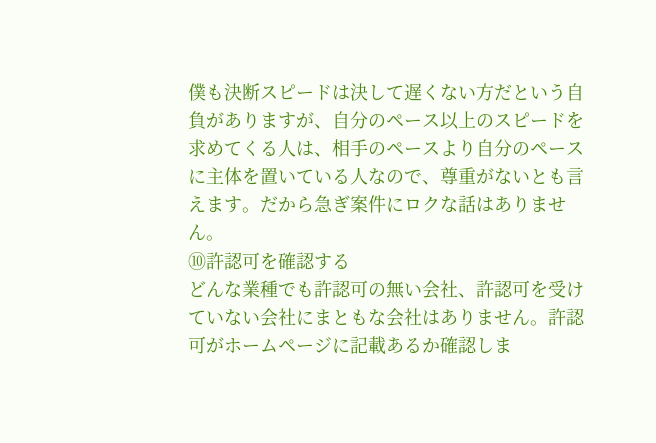僕も決断スピードは決して遅くない方だという自負がありますが、自分のペース以上のスピードを求めてくる人は、相手のペースより自分のペースに主体を置いている人なので、尊重がないとも言えます。だから急ぎ案件にロクな話はありません。
⑩許認可を確認する
どんな業種でも許認可の無い会社、許認可を受けていない会社にまともな会社はありません。許認可がホームページに記載あるか確認しま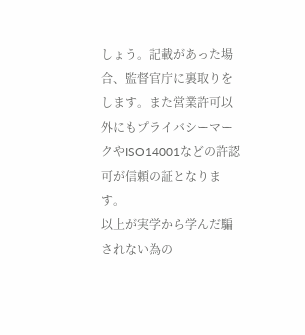しょう。記載があった場合、監督官庁に裏取りをします。また営業許可以外にもプライバシーマークやISO14001などの許認可が信頼の証となります。
以上が実学から学んだ騙されない為の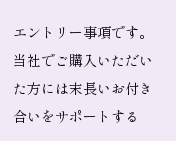エントリー事項です。
当社でご購入いただいた方には末長いお付き合いをサポートする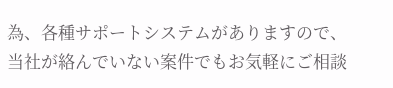為、各種サポートシステムがありますので、当社が絡んでいない案件でもお気軽にご相談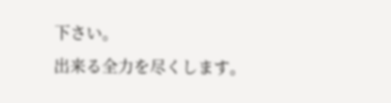下さい。
出来る全力を尽くします。